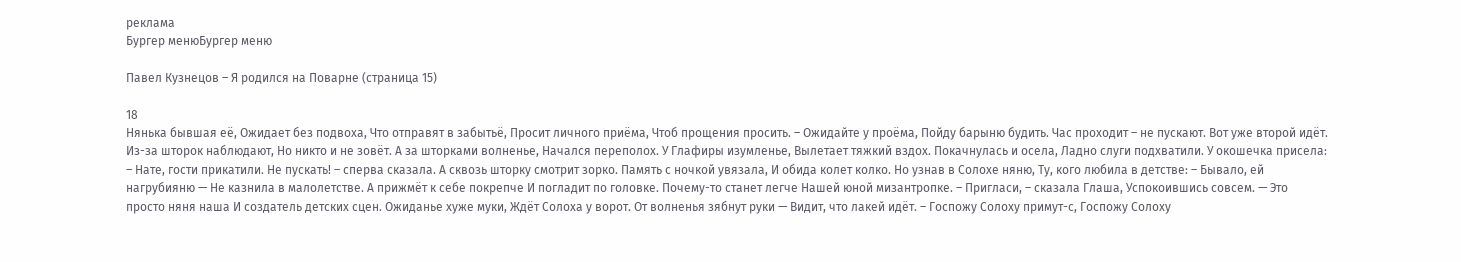реклама
Бургер менюБургер меню

Павел Кузнецов – Я родился на Поварне (страница 15)

18
Нянька бывшая её, Ожидает без подвоха, Что отправят в забытьё, Просит личного приёма, Чтоб прощения просить. – Ожидайте у проёма, Пойду барыню будить. Час проходит – не пускают. Вот уже второй идёт. Из-за шторок наблюдают, Но никто и не зовёт. А за шторками волненье, Начался переполох. У Глафиры изумленье, Вылетает тяжкий вздох. Покачнулась и осела, Ладно слуги подхватили. У окошечка присела: – Нате, гости прикатили. Не пускать! – сперва сказала. А сквозь шторку смотрит зорко. Память с ночкой увязала, И обида колет колко. Но узнав в Солохе няню, Ту, кого любила в детстве: – Бывало, ей нагрубияню — Не казнила в малолетстве. А прижмёт к себе покрепче И погладит по головке. Почему-то станет легче Нашей юной мизантропке. – Пригласи, – сказала Глаша, Успокоившись совсем. — Это просто няня наша И создатель детских сцен. Ожиданье хуже муки, Ждёт Солоха у ворот. От волненья зябнут руки — Видит, что лакей идёт. – Госпожу Солоху примут-с, Госпожу Солоху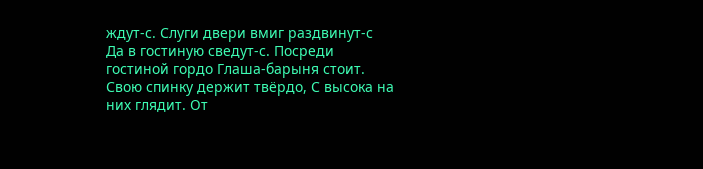ждут-с. Слуги двери вмиг раздвинут-с Да в гостиную сведут-с. Посреди гостиной гордо Глаша-барыня стоит. Свою спинку держит твёрдо, С высока на них глядит. От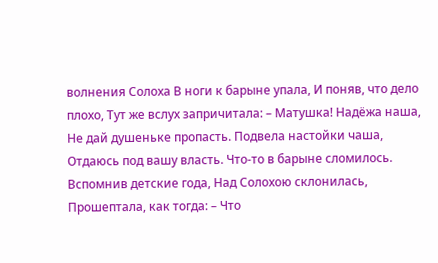волнения Солоха В ноги к барыне упала, И поняв, что дело плохо, Тут же вслух запричитала: – Матушка! Надёжа наша, Не дай душеньке пропасть. Подвела настойки чаша, Отдаюсь под вашу власть. Что-то в барыне сломилось. Вспомнив детские года, Над Солохою склонилась, Прошептала, как тогда: – Что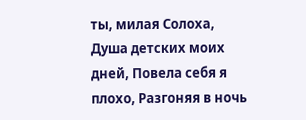ты, милая Солоха, Душа детских моих дней, Повела себя я плохо, Разгоняя в ночь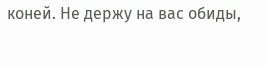коней. Не держу на вас обиды,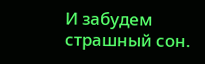И забудем страшный сон.